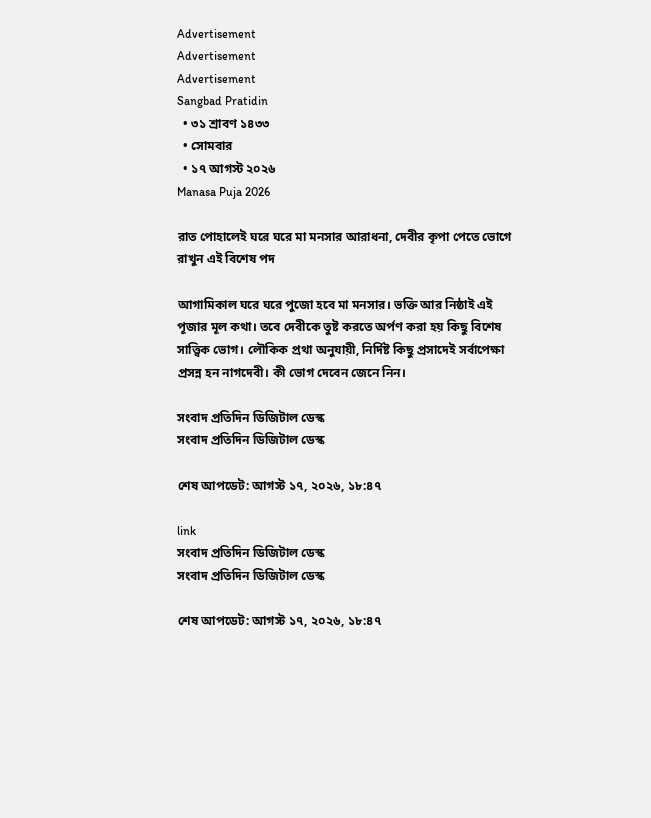Advertisement
Advertisement
Advertisement
Sangbad Pratidin
  • ৩১ শ্রাবণ ১৪৩৩
  • সোমবার
  • ১৭ আগস্ট ২০২৬
Manasa Puja 2026

রাত পোহালেই ঘরে ঘরে মা মনসার আরাধনা, দেবীর কৃপা পেতে ভোগে রাখুন এই বিশেষ পদ

আগামিকাল ঘরে ঘরে পুজো হবে মা মনসার। ভক্তি আর নিষ্ঠাই এই পূজার মূল কথা। তবে দেবীকে তুষ্ট করতে অর্পণ করা হয় কিছু বিশেষ সাত্ত্বিক ভোগ। লৌকিক প্রথা অনুযায়ী, নির্দিষ্ট কিছু প্রসাদেই সর্বাপেক্ষা প্রসন্ন হন নাগদেবী। কী ভোগ দেবেন জেনে নিন।

সংবাদ প্রতিদিন ডিজিটাল ডেস্ক
সংবাদ প্রতিদিন ডিজিটাল ডেস্ক

শেষ আপডেট: আগস্ট ১৭, ২০২৬, ১৮:৪৭

link
সংবাদ প্রতিদিন ডিজিটাল ডেস্ক
সংবাদ প্রতিদিন ডিজিটাল ডেস্ক

শেষ আপডেট: আগস্ট ১৭, ২০২৬, ১৮:৪৭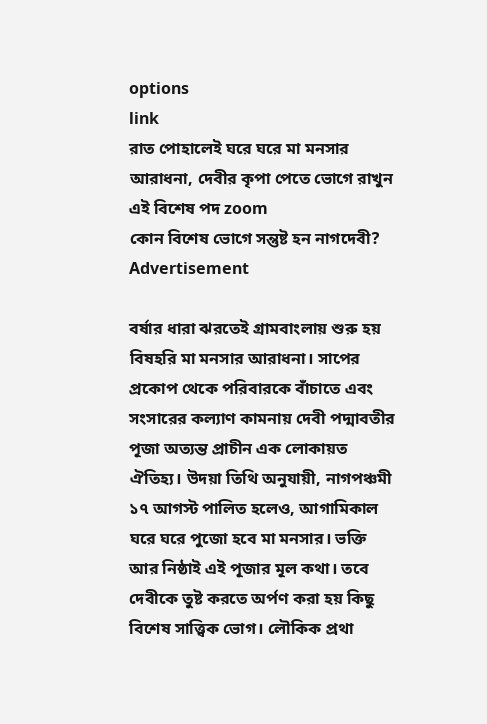options
link
রাত পোহালেই ঘরে ঘরে মা মনসার আরাধনা, দেবীর কৃপা পেতে ভোগে রাখুন এই বিশেষ পদ zoom
কোন বিশেষ ভোগে সন্তুষ্ট হন নাগদেবী?
Advertisement

বর্ষার ধারা ঝরতেই গ্রামবাংলায় শুরু হয় বিষহরি মা মনসার আরাধনা। সাপের প্রকোপ থেকে পরিবারকে বাঁচাতে এবং সংসারের কল্যাণ কামনায় দেবী পদ্মাবতীর পূজা অত্যন্ত প্রাচীন এক লোকায়ত ঐতিহ্য। উদয়া তিথি অনুযায়ী, নাগপঞ্চমী ১৭ আগস্ট পালিত হলেও, আগামিকাল ঘরে ঘরে পুজো হবে মা মনসার। ভক্তি আর নিষ্ঠাই এই পূজার মূল কথা। তবে দেবীকে তুষ্ট করতে অর্পণ করা হয় কিছু বিশেষ সাত্ত্বিক ভোগ। লৌকিক প্রথা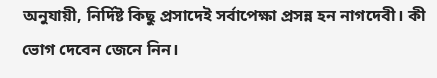অনুযায়ী, নির্দিষ্ট কিছু প্রসাদেই সর্বাপেক্ষা প্রসন্ন হন নাগদেবী। কী ভোগ দেবেন জেনে নিন।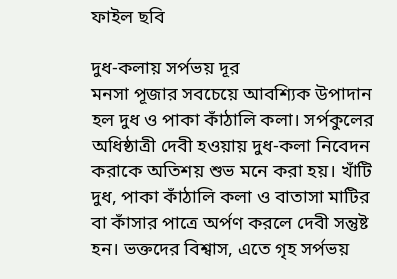ফাইল ছবি

দুধ-কলায় সর্পভয় দূর
মনসা পূজার সবচেয়ে আবশ্যিক উপাদান হল দুধ ও পাকা কাঁঠালি কলা। সর্পকুলের অধিষ্ঠাত্রী দেবী হওয়ায় দুধ-কলা নিবেদন করাকে অতিশয় শুভ মনে করা হয়। খাঁটি দুধ, পাকা কাঁঠালি কলা ও বাতাসা মাটির বা কাঁসার পাত্রে অর্পণ করলে দেবী সন্তুষ্ট হন। ভক্তদের বিশ্বাস, এতে গৃহ সর্পভয়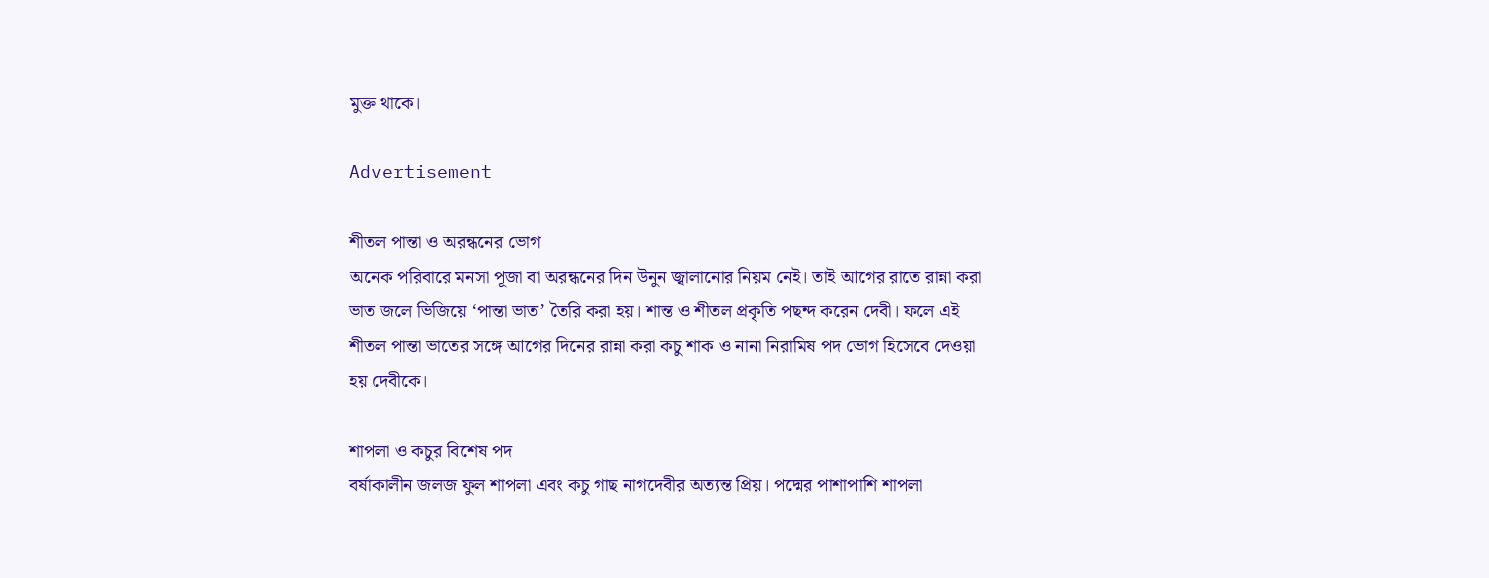মুক্ত থাকে।

Advertisement

শীতল পান্তা ও অরন্ধনের ভোগ
অনেক পরিবারে মনসা পূজা বা অরন্ধনের দিন উনুন জ্বালানোর নিয়ম নেই। তাই আগের রাতে রান্না করা ভাত জলে ভিজিয়ে ‘পান্তা ভাত’ তৈরি করা হয়। শান্ত ও শীতল প্রকৃতি পছন্দ করেন দেবী। ফলে এই শীতল পান্তা ভাতের সঙ্গে আগের দিনের রান্না করা কচু শাক ও নানা নিরামিষ পদ ভোগ হিসেবে দেওয়া হয় দেবীকে।

শাপলা ও কচুর বিশেষ পদ
বর্ষাকালীন জলজ ফুল শাপলা এবং কচু গাছ নাগদেবীর অত্যন্ত প্রিয়। পদ্মের পাশাপাশি শাপলা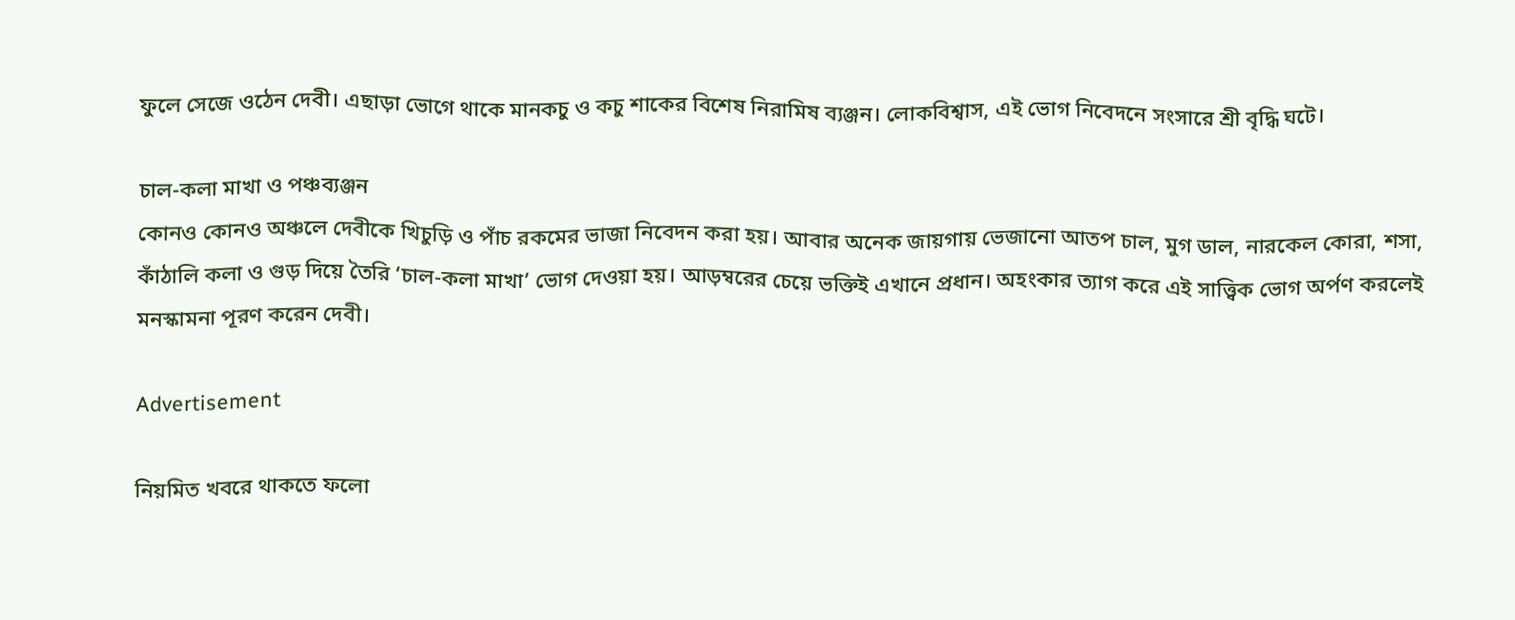ফুলে সেজে ওঠেন দেবী। এছাড়া ভোগে থাকে মানকচু ও কচু শাকের বিশেষ নিরামিষ ব্যঞ্জন। লোকবিশ্বাস, এই ভোগ নিবেদনে সংসারে শ্রী বৃদ্ধি ঘটে।

চাল-কলা মাখা ও পঞ্চব্যঞ্জন
কোনও কোনও অঞ্চলে দেবীকে খিচুড়ি ও পাঁচ রকমের ভাজা নিবেদন করা হয়। আবার অনেক জায়গায় ভেজানো আতপ চাল, মুগ ডাল, নারকেল কোরা, শসা, কাঁঠালি কলা ও গুড় দিয়ে তৈরি ‘চাল-কলা মাখা’ ভোগ দেওয়া হয়। আড়ম্বরের চেয়ে ভক্তিই এখানে প্রধান। অহংকার ত্যাগ করে এই সাত্ত্বিক ভোগ অর্পণ করলেই মনস্কামনা পূরণ করেন দেবী।

Advertisement

নিয়মিত খবরে থাকতে ফলো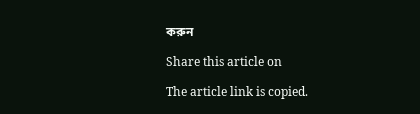করুন

Share this article on

The article link is copied.